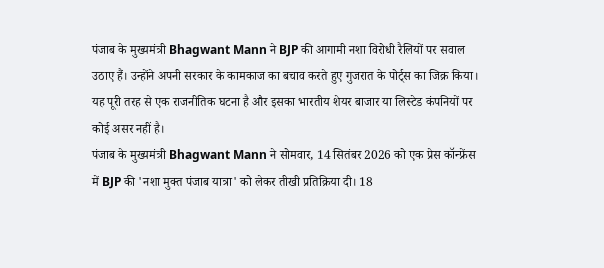पंजाब के मुख्यमंत्री Bhagwant Mann ने BJP की आगामी नशा विरोधी रैलियों पर सवाल उठाए हैं। उन्होंने अपनी सरकार के कामकाज का बचाव करते हुए गुजरात के पोर्ट्स का जिक्र किया। यह पूरी तरह से एक राजनीतिक घटना है और इसका भारतीय शेयर बाजार या लिस्टेड कंपनियों पर कोई असर नहीं है।
पंजाब के मुख्यमंत्री Bhagwant Mann ने सोमवार, 14 सितंबर 2026 को एक प्रेस कॉन्फ्रेंस में BJP की 'नशा मुक्त पंजाब यात्रा' को लेकर तीखी प्रतिक्रिया दी। 18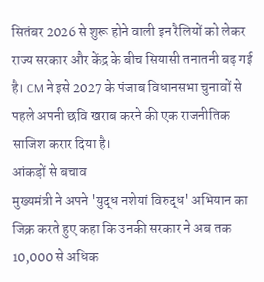सितंबर 2026 से शुरू होने वाली इन रैलियों को लेकर राज्य सरकार और केंद्र के बीच सियासी तनातनी बढ़ गई है। CM ने इसे 2027 के पंजाब विधानसभा चुनावों से पहले अपनी छवि खराब करने की एक राजनीतिक साजिश करार दिया है।
आंकड़ों से बचाव
मुख्यमंत्री ने अपने 'युद्ध नशेयां विरुद्ध' अभियान का जिक्र करते हुए कहा कि उनकी सरकार ने अब तक 10,000 से अधिक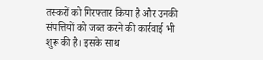तस्करों को गिरफ्तार किया है और उनकी संपत्तियों को जब्त करने की कार्रवाई भी शुरू की है। इसके साथ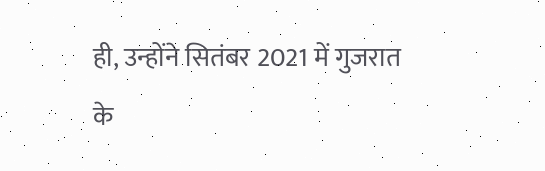ही, उन्होंने सितंबर 2021 में गुजरात के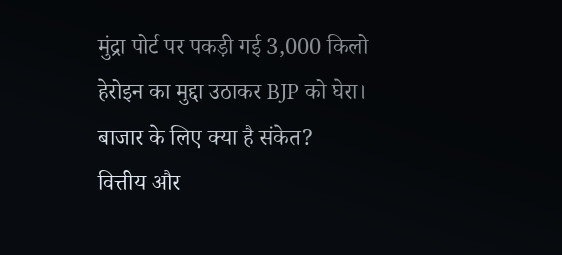मुंद्रा पोर्ट पर पकड़ी गई 3,000 किलो हेरोइन का मुद्दा उठाकर BJP को घेरा।
बाजार के लिए क्या है संकेत?
वित्तीय और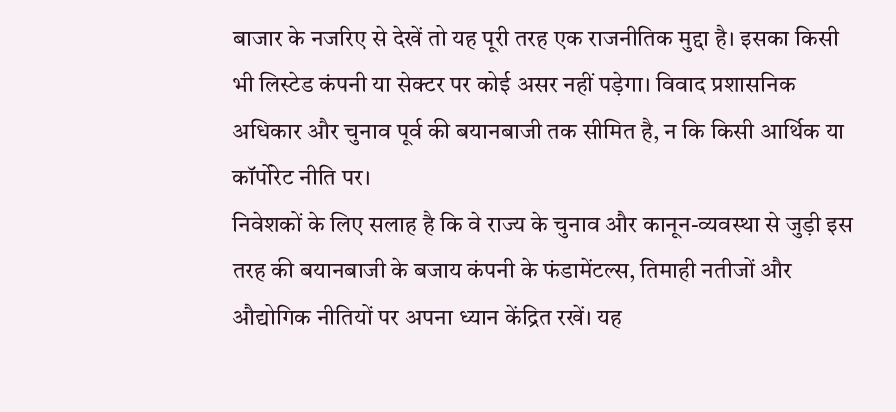बाजार के नजरिए से देखें तो यह पूरी तरह एक राजनीतिक मुद्दा है। इसका किसी भी लिस्टेड कंपनी या सेक्टर पर कोई असर नहीं पड़ेगा। विवाद प्रशासनिक अधिकार और चुनाव पूर्व की बयानबाजी तक सीमित है, न कि किसी आर्थिक या कॉर्पोरेट नीति पर।
निवेशकों के लिए सलाह है कि वे राज्य के चुनाव और कानून-व्यवस्था से जुड़ी इस तरह की बयानबाजी के बजाय कंपनी के फंडामेंटल्स, तिमाही नतीजों और औद्योगिक नीतियों पर अपना ध्यान केंद्रित रखें। यह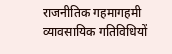राजनीतिक गहमागहमी व्यावसायिक गतिविधियों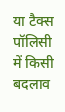या टैक्स पॉलिसी में किसी बदलाव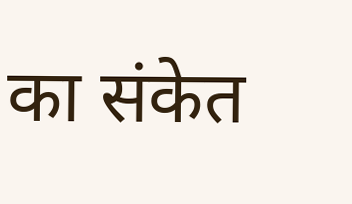का संकेत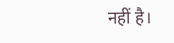नहीं है।